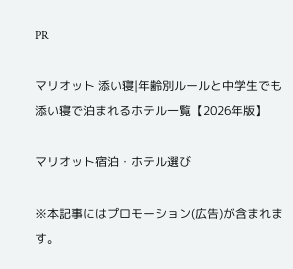PR

マリオット 添い寝|年齢別ルールと中学生でも添い寝で泊まれるホテル一覧【2026年版】

マリオット宿泊・ホテル選び

※本記事にはプロモーション(広告)が含まれます。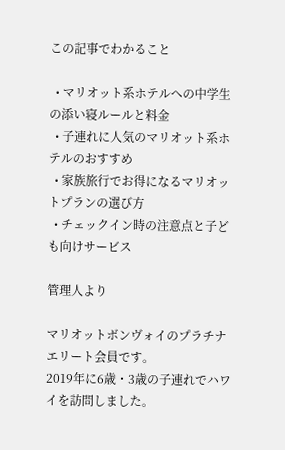この記事でわかること

  • マリオット系ホテルへの中学生の添い寝ルールと料金
  • 子連れに人気のマリオット系ホテルのおすすめ
  • 家族旅行でお得になるマリオットプランの選び方
  • チェックイン時の注意点と子ども向けサービス

管理人より

マリオットボンヴォイのプラチナエリート会員です。
2019年に6歳・3歳の子連れでハワイを訪問しました。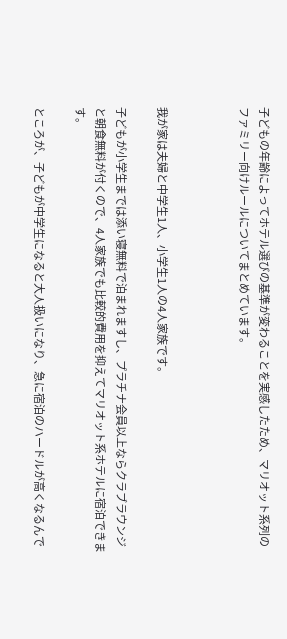子どもの年齢によってホテル選びの基準が変わることを実感したため、マリオット系列のファミリー向けルールについてまとめています。



我が家は夫婦と中学生1人、小学生1人の4人家族です。

子どもが小学生までは添い寝無料で泊まれますし、プラチナ会員以上ならクラブラウンジと朝食無料が付くので、4人家族でも比較的費用を抑えてマリオット系ホテルに宿泊できます。

ところが、子どもが中学生になると大人扱いになり、急に宿泊のハードルが高くなるんで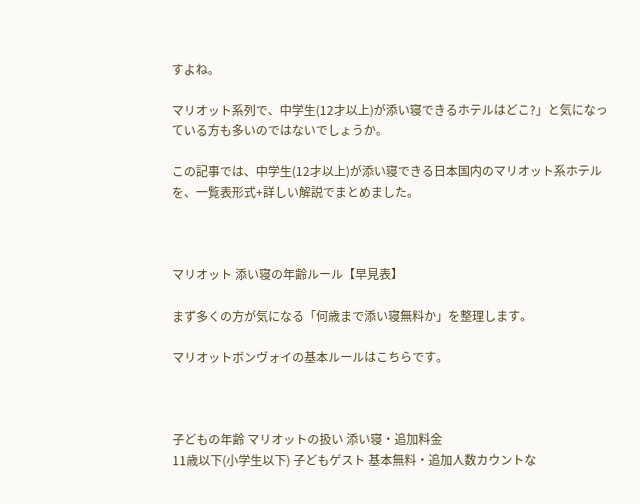すよね。

マリオット系列で、中学生(12才以上)が添い寝できるホテルはどこ?」と気になっている方も多いのではないでしょうか。

この記事では、中学生(12才以上)が添い寝できる日本国内のマリオット系ホテルを、一覧表形式+詳しい解説でまとめました。



マリオット 添い寝の年齢ルール【早見表】

まず多くの方が気になる「何歳まで添い寝無料か」を整理します。

マリオットボンヴォイの基本ルールはこちらです。



子どもの年齢 マリオットの扱い 添い寝・追加料金
11歳以下(小学生以下) 子どもゲスト 基本無料・追加人数カウントな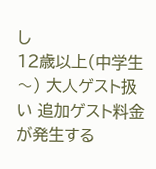し
12歳以上(中学生〜) 大人ゲスト扱い 追加ゲスト料金が発生する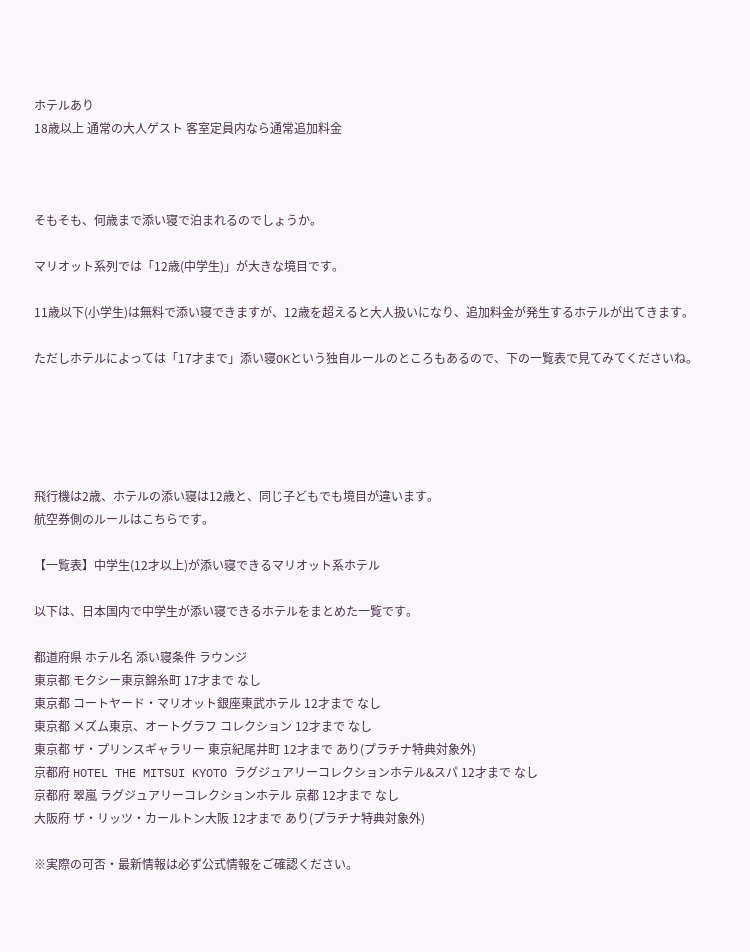ホテルあり
18歳以上 通常の大人ゲスト 客室定員内なら通常追加料金



そもそも、何歳まで添い寝で泊まれるのでしょうか。

マリオット系列では「12歳(中学生)」が大きな境目です。

11歳以下(小学生)は無料で添い寝できますが、12歳を超えると大人扱いになり、追加料金が発生するホテルが出てきます。

ただしホテルによっては「17才まで」添い寝OKという独自ルールのところもあるので、下の一覧表で見てみてくださいね。





飛行機は2歳、ホテルの添い寝は12歳と、同じ子どもでも境目が違います。
航空券側のルールはこちらです。

【一覧表】中学生(12才以上)が添い寝できるマリオット系ホテル

以下は、日本国内で中学生が添い寝できるホテルをまとめた一覧です。

都道府県 ホテル名 添い寝条件 ラウンジ
東京都 モクシー東京錦糸町 17才まで なし
東京都 コートヤード・マリオット銀座東武ホテル 12才まで なし
東京都 メズム東京、オートグラフ コレクション 12才まで なし
東京都 ザ・プリンスギャラリー 東京紀尾井町 12才まで あり(プラチナ特典対象外)
京都府 HOTEL THE MITSUI KYOTO ラグジュアリーコレクションホテル&スパ 12才まで なし
京都府 翠嵐 ラグジュアリーコレクションホテル 京都 12才まで なし
大阪府 ザ・リッツ・カールトン大阪 12才まで あり(プラチナ特典対象外)

※実際の可否・最新情報は必ず公式情報をご確認ください。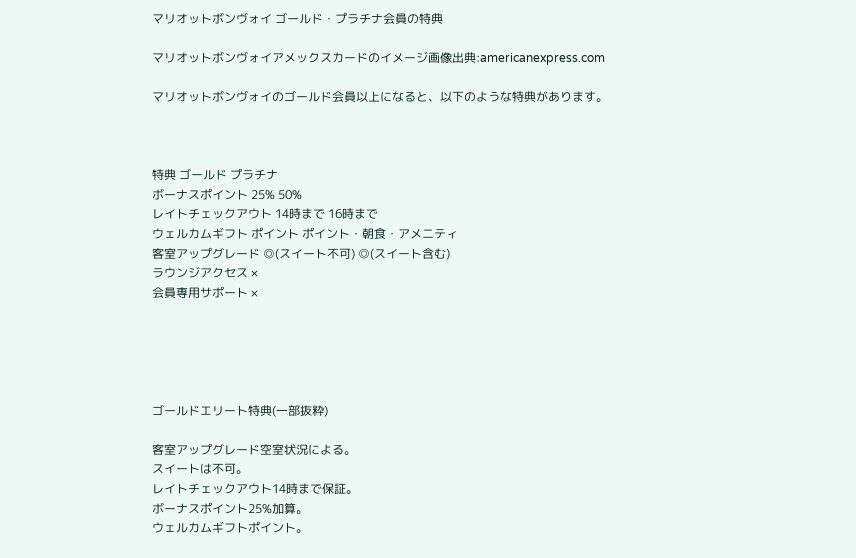マリオットボンヴォイ ゴールド・プラチナ会員の特典

マリオットボンヴォイアメックスカードのイメージ画像出典:americanexpress.com

マリオットボンヴォイのゴールド会員以上になると、以下のような特典があります。



特典 ゴールド プラチナ
ボーナスポイント 25% 50%
レイトチェックアウト 14時まで 16時まで
ウェルカムギフト ポイント ポイント・朝食・アメニティ
客室アップグレード ◎(スイート不可) ◎(スイート含む)
ラウンジアクセス ×
会員専用サポート ×





ゴールドエリート特典(一部抜粋)

客室アップグレード空室状況による。
スイートは不可。
レイトチェックアウト14時まで保証。
ボーナスポイント25%加算。
ウェルカムギフトポイント。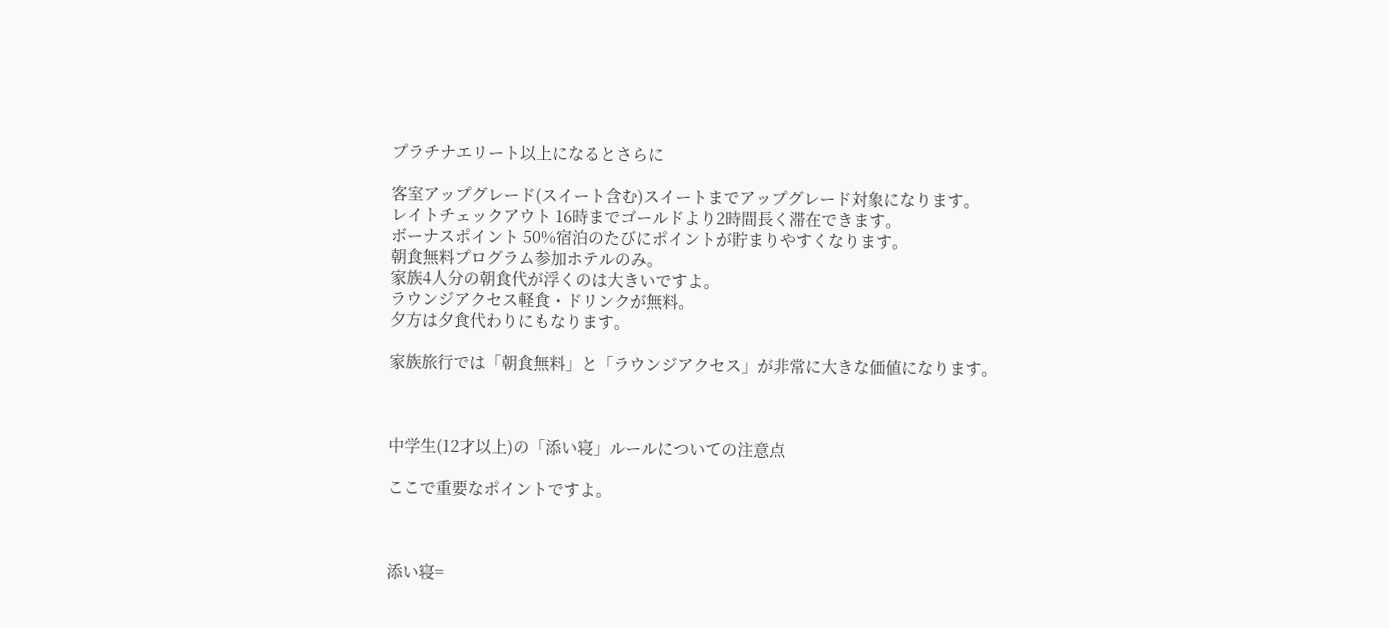プラチナエリート以上になるとさらに

客室アップグレード(スイート含む)スイートまでアップグレード対象になります。
レイトチェックアウト 16時までゴールドより2時間長く滞在できます。
ボーナスポイント 50%宿泊のたびにポイントが貯まりやすくなります。
朝食無料プログラム参加ホテルのみ。
家族4人分の朝食代が浮くのは大きいですよ。
ラウンジアクセス軽食・ドリンクが無料。
夕方は夕食代わりにもなります。

家族旅行では「朝食無料」と「ラウンジアクセス」が非常に大きな価値になります。



中学生(12才以上)の「添い寝」ルールについての注意点

ここで重要なポイントですよ。



添い寝=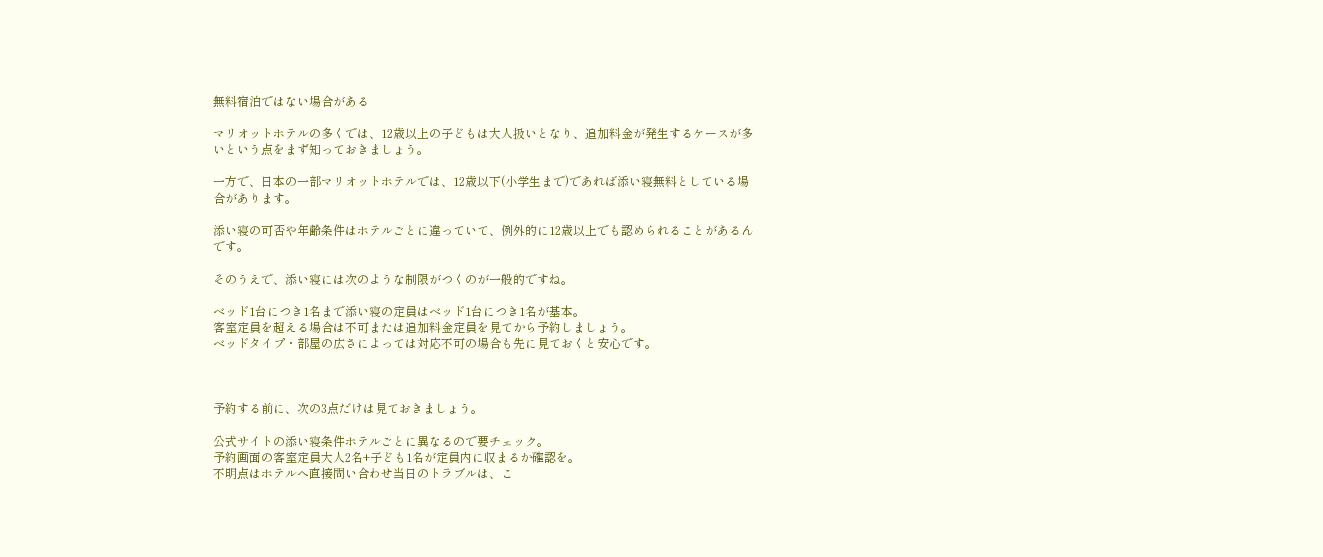無料宿泊ではない場合がある

マリオットホテルの多くでは、12歳以上の子どもは大人扱いとなり、追加料金が発生するケースが多いという点をまず知っておきましょう。

一方で、日本の一部マリオットホテルでは、12歳以下(小学生まで)であれば添い寝無料としている場合があります。

添い寝の可否や年齢条件はホテルごとに違っていて、例外的に12歳以上でも認められることがあるんです。

そのうえで、添い寝には次のような制限がつくのが一般的ですね。

ベッド1台につき1名まで添い寝の定員はベッド1台につき1名が基本。
客室定員を超える場合は不可または追加料金定員を見てから予約しましょう。
ベッドタイプ・部屋の広さによっては対応不可の場合も先に見ておくと安心です。



予約する前に、次の3点だけは見ておきましょう。

公式サイトの添い寝条件ホテルごとに異なるので要チェック。
予約画面の客室定員大人2名+子ども1名が定員内に収まるか確認を。
不明点はホテルへ直接問い合わせ当日のトラブルは、こ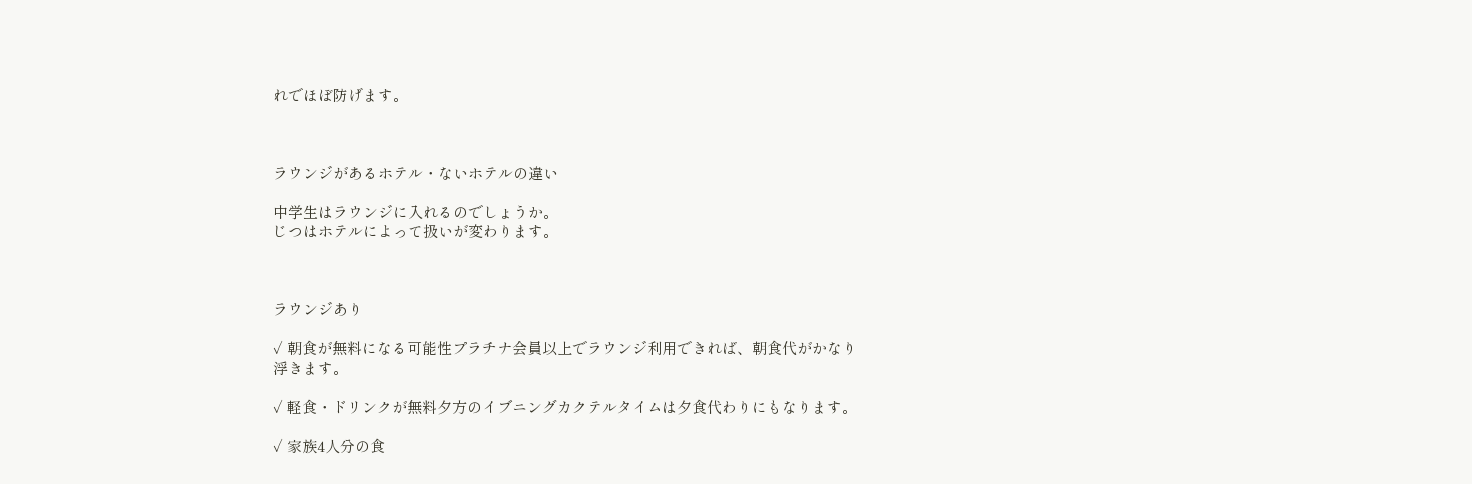れでほぼ防げます。



ラウンジがあるホテル・ないホテルの違い

中学生はラウンジに入れるのでしょうか。
じつはホテルによって扱いが変わります。



ラウンジあり

✓ 朝食が無料になる可能性プラチナ会員以上でラウンジ利用できれば、朝食代がかなり浮きます。

✓ 軽食・ドリンクが無料夕方のイブニングカクテルタイムは夕食代わりにもなります。

✓ 家族4人分の食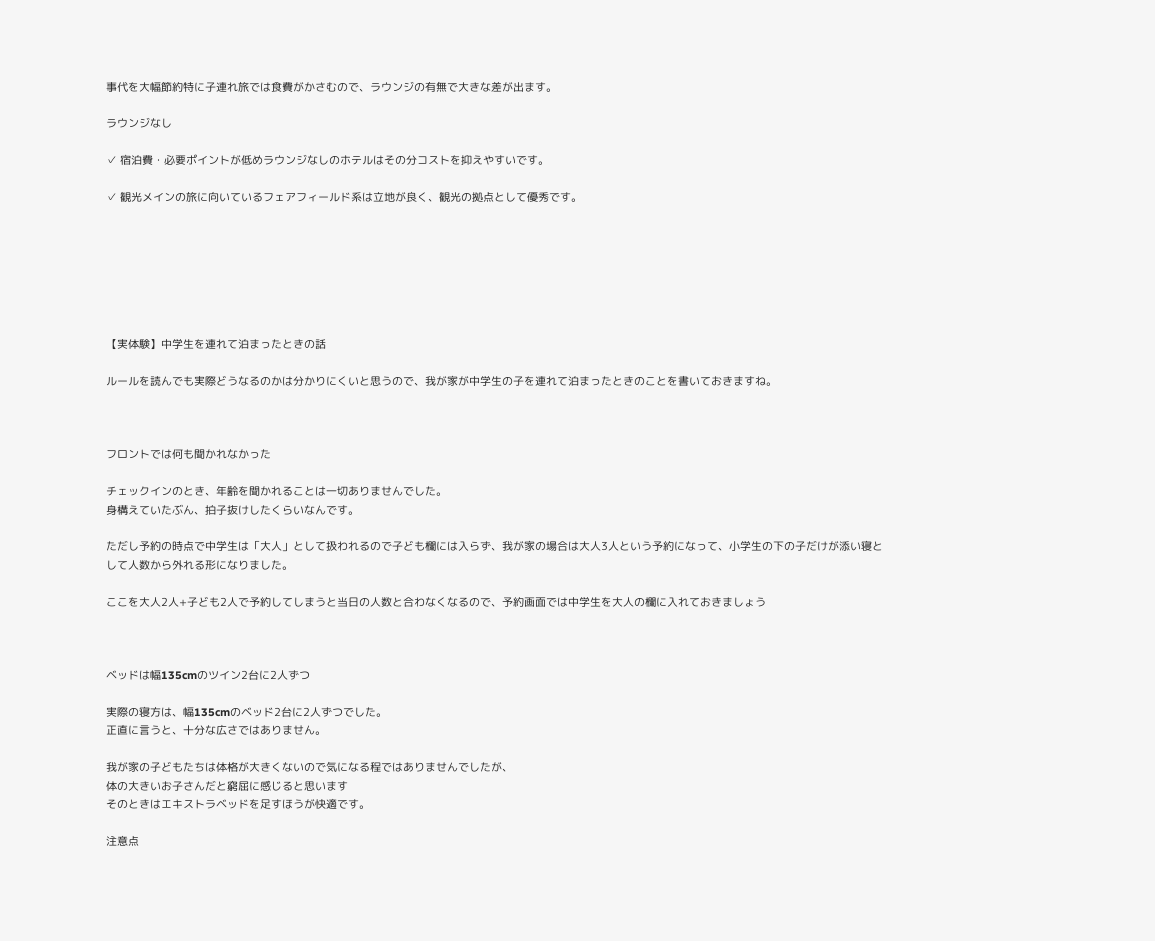事代を大幅節約特に子連れ旅では食費がかさむので、ラウンジの有無で大きな差が出ます。

ラウンジなし

✓ 宿泊費・必要ポイントが低めラウンジなしのホテルはその分コストを抑えやすいです。

✓ 観光メインの旅に向いているフェアフィールド系は立地が良く、観光の拠点として優秀です。







【実体験】中学生を連れて泊まったときの話

ルールを読んでも実際どうなるのかは分かりにくいと思うので、我が家が中学生の子を連れて泊まったときのことを書いておきますね。



フロントでは何も聞かれなかった

チェックインのとき、年齢を聞かれることは一切ありませんでした。
身構えていたぶん、拍子抜けしたくらいなんです。

ただし予約の時点で中学生は「大人」として扱われるので子ども欄には入らず、我が家の場合は大人3人という予約になって、小学生の下の子だけが添い寝として人数から外れる形になりました。

ここを大人2人+子ども2人で予約してしまうと当日の人数と合わなくなるので、予約画面では中学生を大人の欄に入れておきましょう



ベッドは幅135cmのツイン2台に2人ずつ

実際の寝方は、幅135cmのベッド2台に2人ずつでした。
正直に言うと、十分な広さではありません。

我が家の子どもたちは体格が大きくないので気になる程ではありませんでしたが、
体の大きいお子さんだと窮屈に感じると思います
そのときはエキストラベッドを足すほうが快適です。

注意点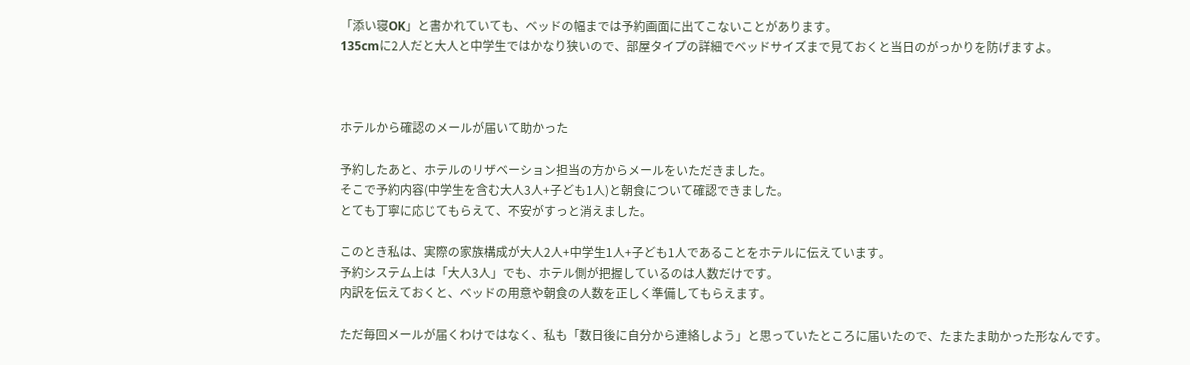「添い寝OK」と書かれていても、ベッドの幅までは予約画面に出てこないことがあります。
135cmに2人だと大人と中学生ではかなり狭いので、部屋タイプの詳細でベッドサイズまで見ておくと当日のがっかりを防げますよ。



ホテルから確認のメールが届いて助かった

予約したあと、ホテルのリザベーション担当の方からメールをいただきました。
そこで予約内容(中学生を含む大人3人+子ども1人)と朝食について確認できました。
とても丁寧に応じてもらえて、不安がすっと消えました。

このとき私は、実際の家族構成が大人2人+中学生1人+子ども1人であることをホテルに伝えています。
予約システム上は「大人3人」でも、ホテル側が把握しているのは人数だけです。
内訳を伝えておくと、ベッドの用意や朝食の人数を正しく準備してもらえます。

ただ毎回メールが届くわけではなく、私も「数日後に自分から連絡しよう」と思っていたところに届いたので、たまたま助かった形なんです。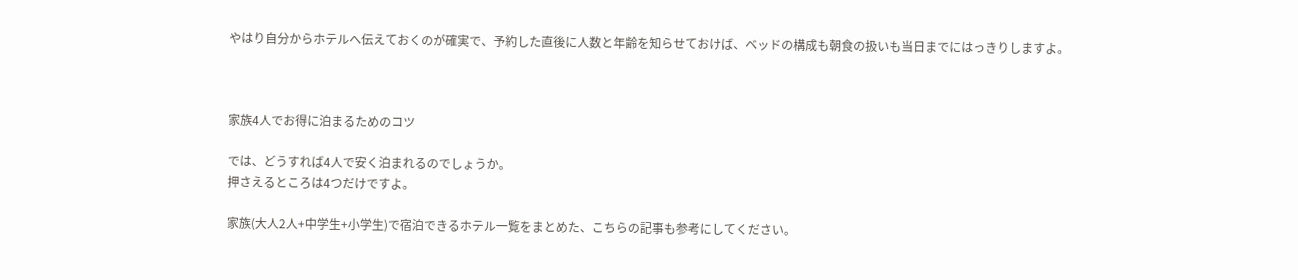やはり自分からホテルへ伝えておくのが確実で、予約した直後に人数と年齢を知らせておけば、ベッドの構成も朝食の扱いも当日までにはっきりしますよ。



家族4人でお得に泊まるためのコツ

では、どうすれば4人で安く泊まれるのでしょうか。
押さえるところは4つだけですよ。

家族(大人2人+中学生+小学生)で宿泊できるホテル一覧をまとめた、こちらの記事も参考にしてください。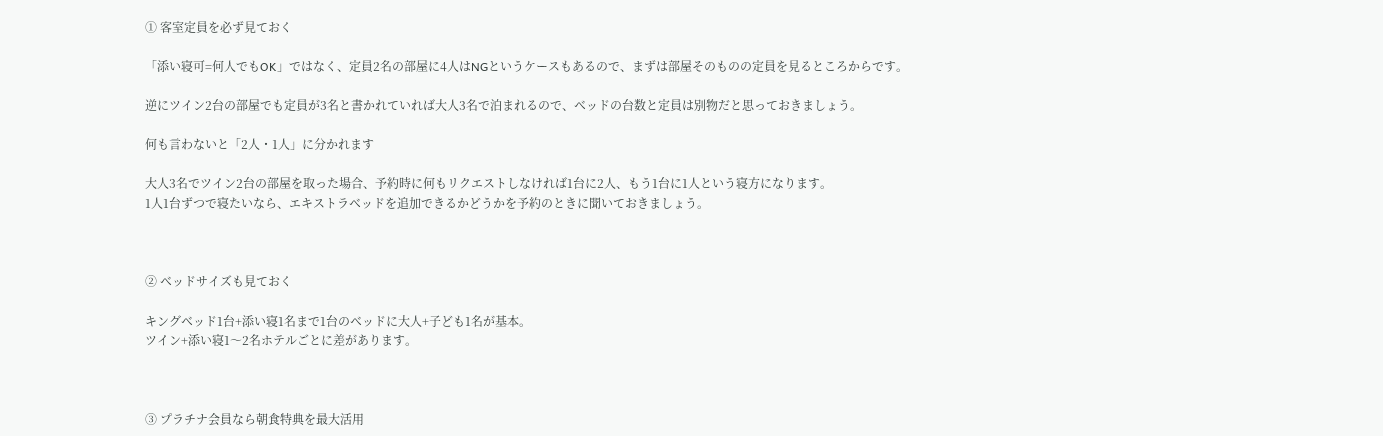① 客室定員を必ず見ておく

「添い寝可=何人でもOK」ではなく、定員2名の部屋に4人はNGというケースもあるので、まずは部屋そのものの定員を見るところからです。

逆にツイン2台の部屋でも定員が3名と書かれていれば大人3名で泊まれるので、ベッドの台数と定員は別物だと思っておきましょう。

何も言わないと「2人・1人」に分かれます

大人3名でツイン2台の部屋を取った場合、予約時に何もリクエストしなければ1台に2人、もう1台に1人という寝方になります。
1人1台ずつで寝たいなら、エキストラベッドを追加できるかどうかを予約のときに聞いておきましょう。



② ベッドサイズも見ておく

キングベッド1台+添い寝1名まで1台のベッドに大人+子ども1名が基本。
ツイン+添い寝1〜2名ホテルごとに差があります。



③ プラチナ会員なら朝食特典を最大活用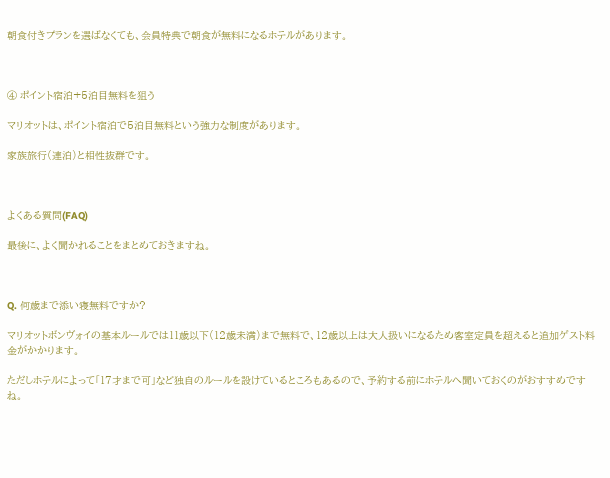朝食付きプランを選ばなくても、会員特典で朝食が無料になるホテルがあります。



④ ポイント宿泊+5泊目無料を狙う

マリオットは、ポイント宿泊で5泊目無料という強力な制度があります。

家族旅行(連泊)と相性抜群です。



よくある質問(FAQ)

最後に、よく聞かれることをまとめておきますね。



Q. 何歳まで添い寝無料ですか?

マリオットボンヴォイの基本ルールでは11歳以下(12歳未満)まで無料で、12歳以上は大人扱いになるため客室定員を超えると追加ゲスト料金がかかります。

ただしホテルによって「17才まで可」など独自のルールを設けているところもあるので、予約する前にホテルへ聞いておくのがおすすめですね。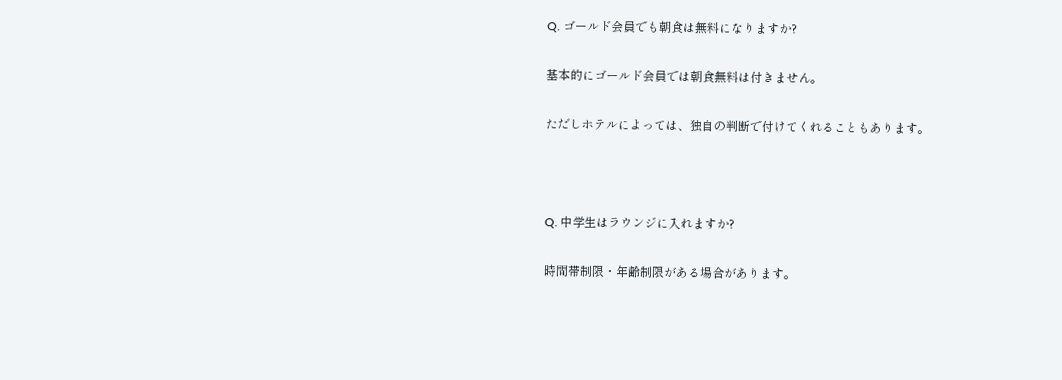Q. ゴールド会員でも朝食は無料になりますか?

基本的にゴールド会員では朝食無料は付きません。

ただしホテルによっては、独自の判断で付けてくれることもあります。



Q. 中学生はラウンジに入れますか?

時間帯制限・年齢制限がある場合があります。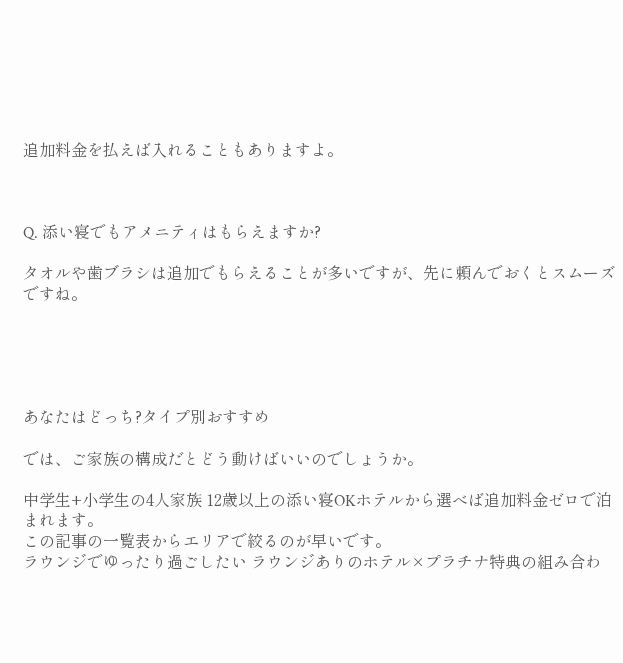追加料金を払えば入れることもありますよ。



Q. 添い寝でもアメニティはもらえますか?

タオルや歯ブラシは追加でもらえることが多いですが、先に頼んでおくとスムーズですね。





あなたはどっち?タイプ別おすすめ

では、ご家族の構成だとどう動けばいいのでしょうか。

中学生+小学生の4人家族 12歳以上の添い寝OKホテルから選べば追加料金ゼロで泊まれます。
この記事の一覧表からエリアで絞るのが早いです。
ラウンジでゆったり過ごしたい ラウンジありのホテル×プラチナ特典の組み合わ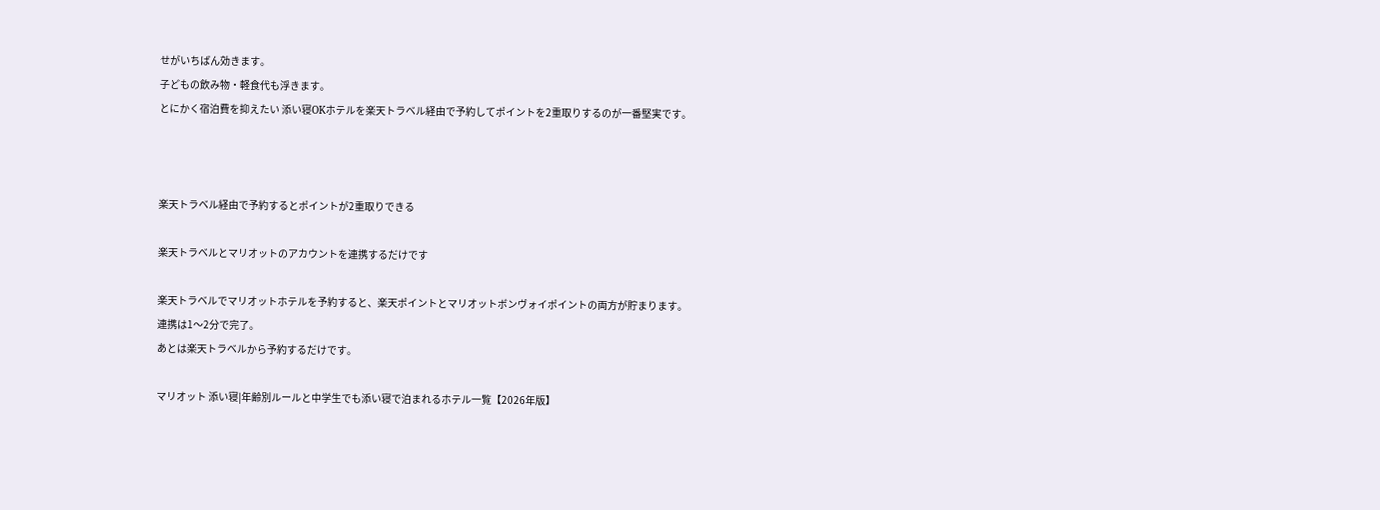せがいちばん効きます。
子どもの飲み物・軽食代も浮きます。
とにかく宿泊費を抑えたい 添い寝OKホテルを楽天トラベル経由で予約してポイントを2重取りするのが一番堅実です。



楽天トラベル経由で予約するとポイントが2重取りできる

楽天トラベルとマリオットのアカウントを連携するだけです

楽天トラベルでマリオットホテルを予約すると、楽天ポイントとマリオットボンヴォイポイントの両方が貯まります。
連携は1〜2分で完了。
あとは楽天トラベルから予約するだけです。

マリオット 添い寝|年齢別ルールと中学生でも添い寝で泊まれるホテル一覧【2026年版】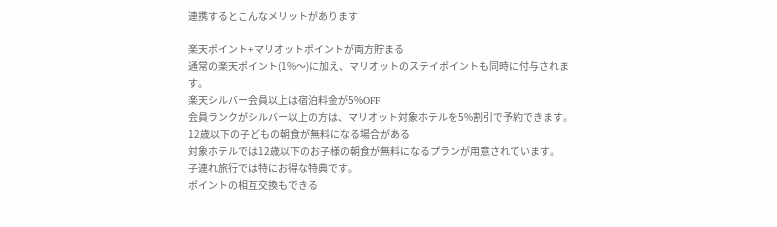連携するとこんなメリットがあります

楽天ポイント+マリオットポイントが両方貯まる
通常の楽天ポイント(1%〜)に加え、マリオットのステイポイントも同時に付与されます。
楽天シルバー会員以上は宿泊料金が5%OFF
会員ランクがシルバー以上の方は、マリオット対象ホテルを5%割引で予約できます。
12歳以下の子どもの朝食が無料になる場合がある
対象ホテルでは12歳以下のお子様の朝食が無料になるプランが用意されています。
子連れ旅行では特にお得な特典です。
ポイントの相互交換もできる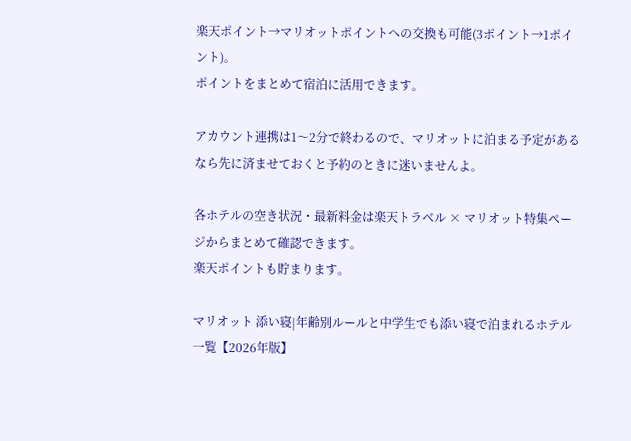楽天ポイント→マリオットポイントへの交換も可能(3ポイント→1ポイント)。
ポイントをまとめて宿泊に活用できます。

アカウント連携は1〜2分で終わるので、マリオットに泊まる予定があるなら先に済ませておくと予約のときに迷いませんよ。

各ホテルの空き状況・最新料金は楽天トラベル × マリオット特集ページからまとめて確認できます。
楽天ポイントも貯まります。

マリオット 添い寝|年齢別ルールと中学生でも添い寝で泊まれるホテル一覧【2026年版】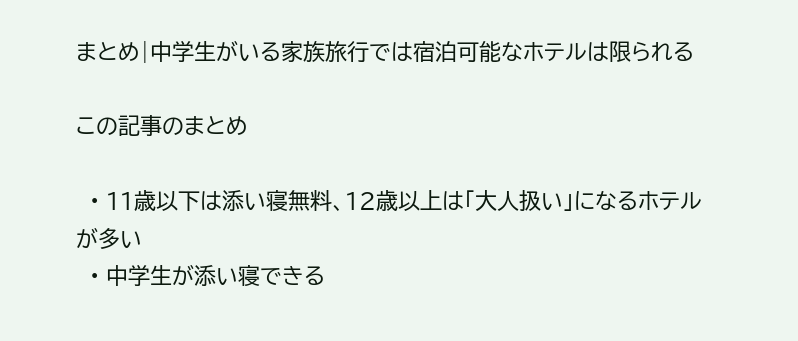まとめ|中学生がいる家族旅行では宿泊可能なホテルは限られる

この記事のまとめ

  • 11歳以下は添い寝無料、12歳以上は「大人扱い」になるホテルが多い
  • 中学生が添い寝できる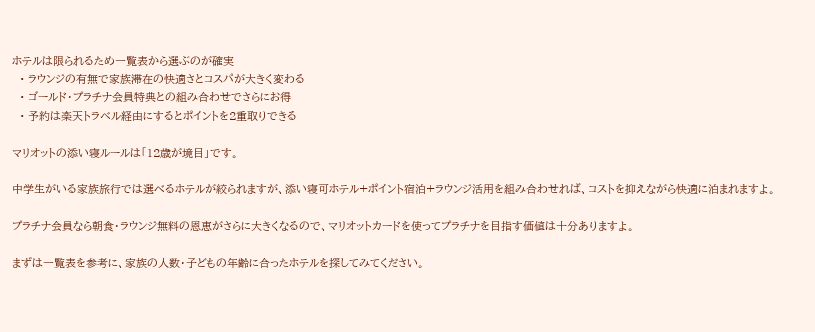ホテルは限られるため一覧表から選ぶのが確実
  • ラウンジの有無で家族滞在の快適さとコスパが大きく変わる
  • ゴールド・プラチナ会員特典との組み合わせでさらにお得
  • 予約は楽天トラベル経由にするとポイントを2重取りできる

マリオットの添い寝ルールは「12歳が境目」です。

中学生がいる家族旅行では選べるホテルが絞られますが、添い寝可ホテル+ポイント宿泊+ラウンジ活用を組み合わせれば、コストを抑えながら快適に泊まれますよ。

プラチナ会員なら朝食・ラウンジ無料の恩恵がさらに大きくなるので、マリオットカードを使ってプラチナを目指す価値は十分ありますよ。

まずは一覧表を参考に、家族の人数・子どもの年齢に合ったホテルを探してみてください。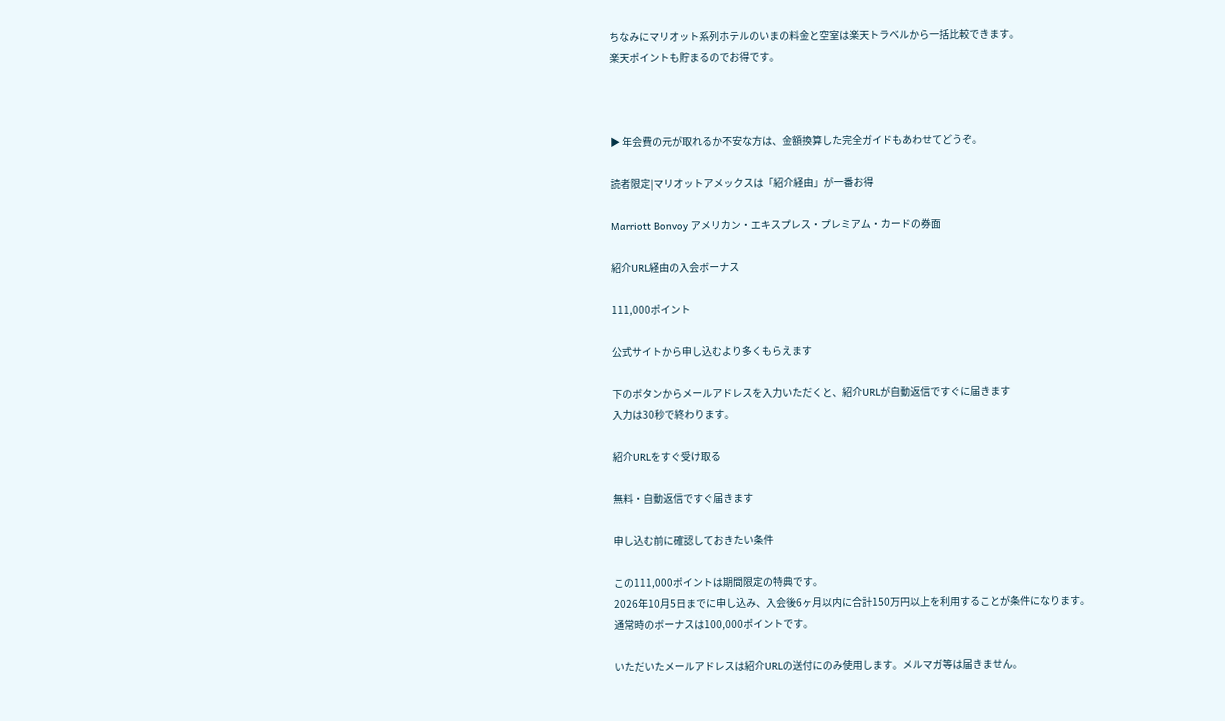ちなみにマリオット系列ホテルのいまの料金と空室は楽天トラベルから一括比較できます。
楽天ポイントも貯まるのでお得です。



▶ 年会費の元が取れるか不安な方は、金額換算した完全ガイドもあわせてどうぞ。

読者限定|マリオットアメックスは「紹介経由」が一番お得

Marriott Bonvoy アメリカン・エキスプレス・プレミアム・カードの券面

紹介URL経由の入会ボーナス

111,000ポイント

公式サイトから申し込むより多くもらえます

下のボタンからメールアドレスを入力いただくと、紹介URLが自動返信ですぐに届きます
入力は30秒で終わります。

紹介URLをすぐ受け取る

無料・自動返信ですぐ届きます

申し込む前に確認しておきたい条件

この111,000ポイントは期間限定の特典です。
2026年10月5日までに申し込み、入会後6ヶ月以内に合計150万円以上を利用することが条件になります。
通常時のボーナスは100,000ポイントです。

いただいたメールアドレスは紹介URLの送付にのみ使用します。メルマガ等は届きません。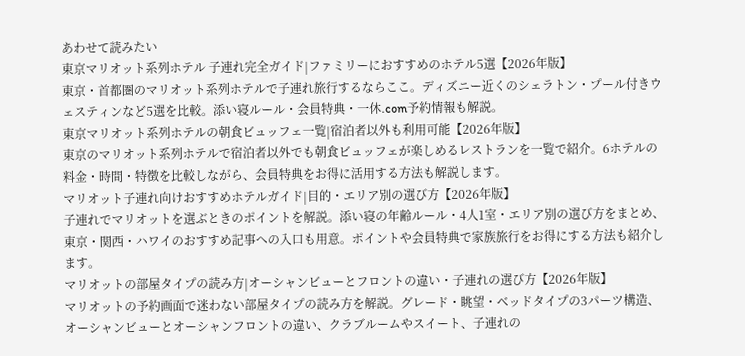あわせて読みたい
東京マリオット系列ホテル 子連れ完全ガイド|ファミリーにおすすめのホテル5選【2026年版】
東京・首都圏のマリオット系列ホテルで子連れ旅行するならここ。ディズニー近くのシェラトン・プール付きウェスティンなど5選を比較。添い寝ルール・会員特典・一休.com予約情報も解説。
東京マリオット系列ホテルの朝食ビュッフェ一覧|宿泊者以外も利用可能【2026年版】
東京のマリオット系列ホテルで宿泊者以外でも朝食ビュッフェが楽しめるレストランを一覧で紹介。6ホテルの料金・時間・特徴を比較しながら、会員特典をお得に活用する方法も解説します。
マリオット子連れ向けおすすめホテルガイド|目的・エリア別の選び方【2026年版】
子連れでマリオットを選ぶときのポイントを解説。添い寝の年齢ルール・4人1室・エリア別の選び方をまとめ、東京・関西・ハワイのおすすめ記事への入口も用意。ポイントや会員特典で家族旅行をお得にする方法も紹介します。
マリオットの部屋タイプの読み方|オーシャンビューとフロントの違い・子連れの選び方【2026年版】
マリオットの予約画面で迷わない部屋タイプの読み方を解説。グレード・眺望・ベッドタイプの3パーツ構造、オーシャンビューとオーシャンフロントの違い、クラブルームやスイート、子連れの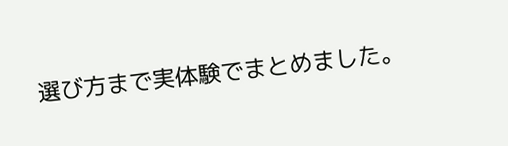選び方まで実体験でまとめました。